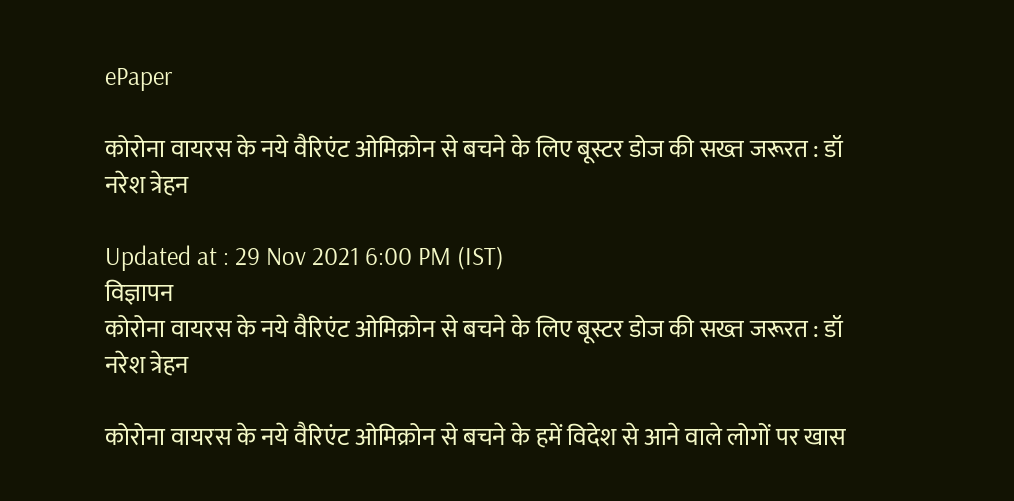ePaper

कोरोना वायरस के नये वैरिएंट ओमिक्रोन से बचने के लिए बूस्टर डोज की सख्त जरूरत : डॉ नरेश त्रेहन

Updated at : 29 Nov 2021 6:00 PM (IST)
विज्ञापन
कोरोना वायरस के नये वैरिएंट ओमिक्रोन से बचने के लिए बूस्टर डोज की सख्त जरूरत : डॉ नरेश त्रेहन

कोरोना वायरस के नये वैरिएंट ओमिक्रोन से बचने के हमें विदेश से आने वाले लोगों पर खास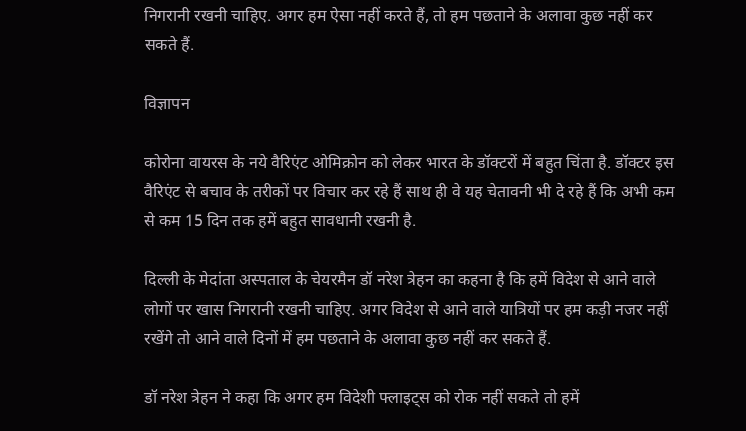निगरानी रखनी चाहिए. अगर हम ऐसा नहीं करते हैं, तो हम पछताने के अलावा कुछ नहीं कर सकते हैं.

विज्ञापन

कोरोना वायरस के नये वैरिएंट ओमिक्रोन को लेकर भारत के डॉक्टरों में बहुत चिंता है. डॉक्टर इस वैरिएंट से बचाव के तरीकों पर विचार कर रहे हैं साथ ही वे यह चेतावनी भी दे रहे हैं कि अभी कम से कम 15 दिन तक हमें बहुत सावधानी रखनी है.

दिल्ली के मेदांता अस्पताल के चेयरमैन डॉ नरेश त्रेहन का कहना है कि हमें विदेश से आने वाले लोगों पर खास निगरानी रखनी चाहिए. अगर विदेश से आने वाले यात्रियों पर हम कड़ी नजर नहीं रखेंगे तो आने वाले दिनों में हम पछताने के अलावा कुछ नहीं कर सकते हैं.

डॉ नरेश त्रेहन ने कहा कि अगर हम विदेशी फ्लाइट्‌स को रोक नहीं सकते तो हमें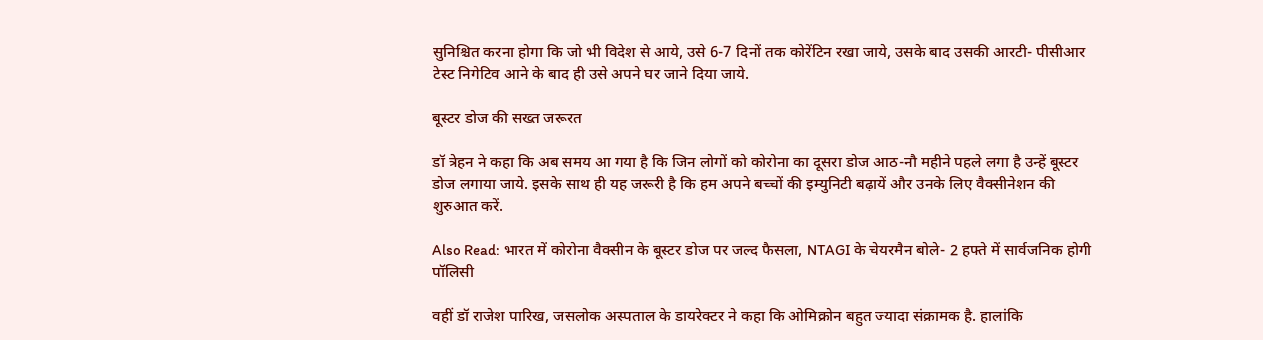सुनिश्चित करना होगा कि जो भी विदेश से आये, उसे 6-7 दिनों तक कोरेंटिन रखा जाये, उसके बाद उसकी आरटी- पीसीआर टेस्ट निगेटिव आने के बाद ही उसे अपने घर जाने दिया जाये.

बूस्टर डोज की सख्त जरूरत

डॉ त्रेहन ने कहा कि अब समय आ गया है कि जिन लोगों को कोरोना का दूसरा डोज आठ-नौ महीने पहले लगा है उन्हें बूस्टर डोज लगाया जाये. इसके साथ ही यह जरूरी है कि हम अपने बच्चों की इम्युनिटी बढ़ायें और उनके लिए वैक्सीनेशन की शुरुआत करें.

Also Read: भारत में कोरोना वैक्सीन के बूस्टर डोज पर जल्द फैसला, NTAGI के चेयरमैन बोले- 2 हफ्ते में सार्वजनिक होगी पॉलिसी

वहीं डॉ राजेश पारिख, जसलोक अस्पताल के डायरेक्टर ने कहा कि ओमिक्रोन बहुत ज्यादा संक्रामक है. हालांकि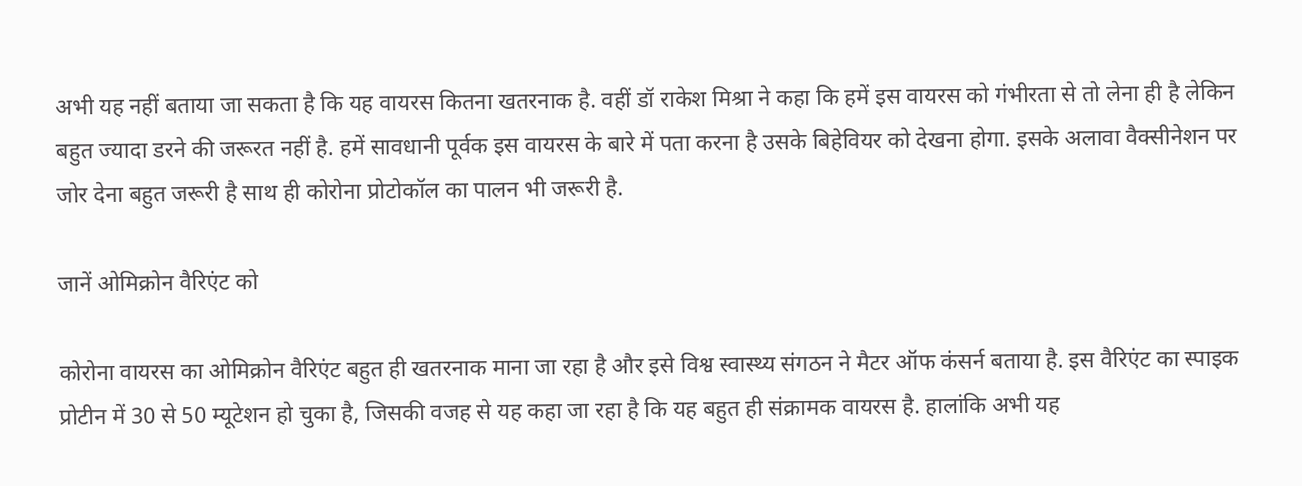अभी यह नहीं बताया जा सकता है कि यह वायरस कितना खतरनाक है. वहीं डॉ राकेश मिश्रा ने कहा कि हमें इस वायरस को गंभीरता से तो लेना ही है लेकिन बहुत ज्यादा डरने की जरूरत नहीं है. हमें सावधानी पूर्वक इस वायरस के बारे में पता करना है उसके बिहेवियर को देखना होगा. इसके अलावा वैक्सीनेशन पर जोर देना बहुत जरूरी है साथ ही कोरोना प्रोटोकॉल का पालन भी जरूरी है.

जानें ओमिक्रोन वैरिएंट को

कोरोना वायरस का ओमिक्रोन वैरिएंट बहुत ही खतरनाक माना जा रहा है और इसे विश्व स्वास्थ्य संगठन ने मैटर ऑफ कंसर्न बताया है. इस वैरिएंट का स्पाइक प्रोटीन में 30 से 50 म्यूटेशन हो चुका है, जिसकी वजह से यह कहा जा रहा है कि यह बहुत ही संक्रामक वायरस है. हालांकि अभी यह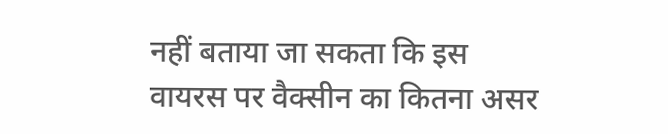नहीं बताया जा सकता कि इस वायरस पर वैक्सीन का कितना असर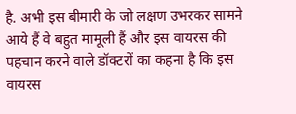है. अभी इस बीमारी के जो लक्षण उभरकर सामने आये हैं वे बहुत मामूली हैं और इस वायरस की पहचान करने वाले डॉक्टरों का कहना है कि इस वायरस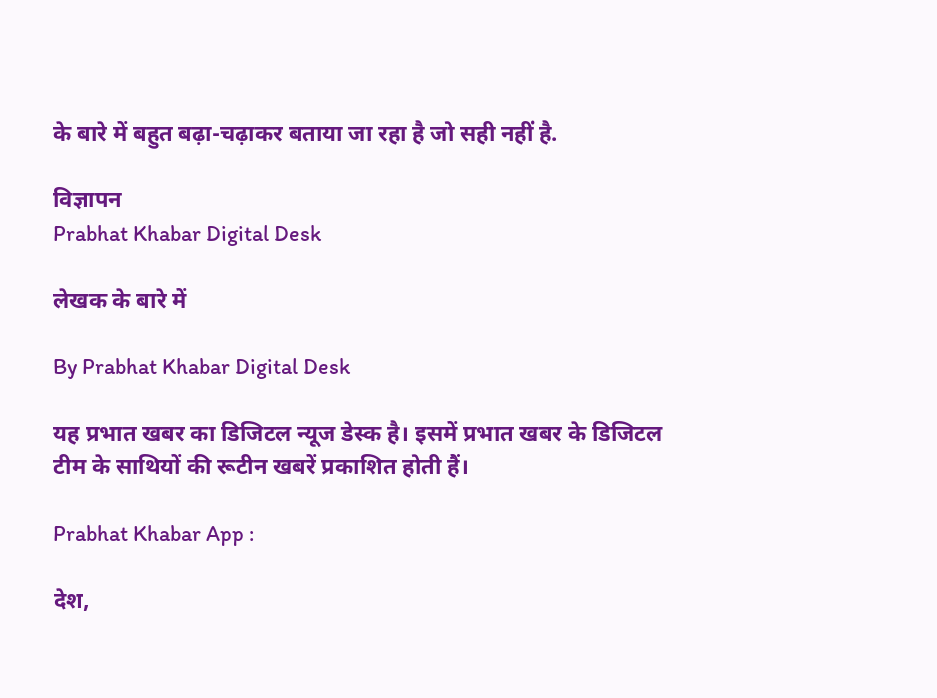के बारे में बहुत बढ़ा-चढ़ाकर बताया जा रहा है जो सही नहीं है.

विज्ञापन
Prabhat Khabar Digital Desk

लेखक के बारे में

By Prabhat Khabar Digital Desk

यह प्रभात खबर का डिजिटल न्यूज डेस्क है। इसमें प्रभात खबर के डिजिटल टीम के साथियों की रूटीन खबरें प्रकाशित होती हैं।

Prabhat Khabar App :

देश,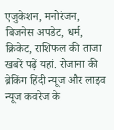एजुकेशन, मनोरंजन, बिजनेस अपडेट, धर्म, क्रिकेट, राशिफल की ताजा खबरें पढ़ें यहां. रोजाना की ब्रेकिंग हिंदी न्यूज और लाइव न्यूज कवरेज के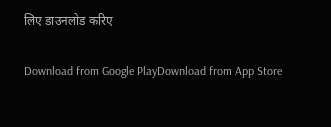लिए डाउनलोड करिए

Download from Google PlayDownload from App Store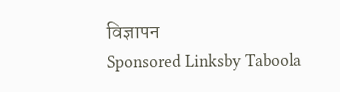विज्ञापन
Sponsored Linksby Taboola